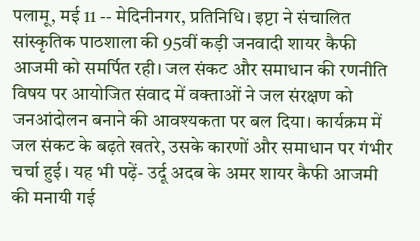पलामू, मई 11 -- मेदिनीनगर, प्रतिनिधि। इप्टा ने संचालित सांस्कृतिक पाठशाला की 95वीं कड़ी जनवादी शायर कैफी आजमी को समर्पित रही। जल संकट और समाधान की रणनीति विषय पर आयोजित संवाद में वक्ताओं ने जल संरक्षण को जनआंदोलन बनाने की आवश्यकता पर बल दिया। कार्यक्रम में जल संकट के बढ़ते खतरे, उसके कारणों और समाधान पर गंभीर चर्चा हुई। यह भी पढ़ें- उर्दू अदब के अमर शायर कैफी आजमी की मनायी गई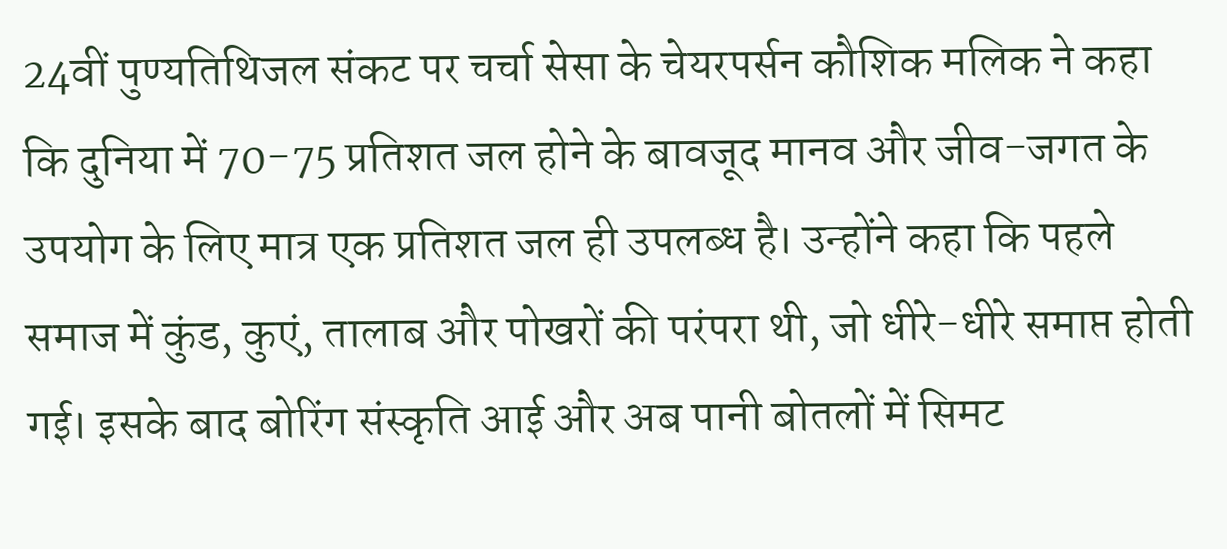24वीं पुण्यतिथिजल संकट पर चर्चा सेसा के चेयरपर्सन कौशिक मलिक ने कहा कि दुनिया में 70-75 प्रतिशत जल होने के बावजूद मानव और जीव-जगत के उपयोग के लिए मात्र एक प्रतिशत जल ही उपलब्ध है। उन्होंने कहा कि पहले समाज में कुंड, कुएं, तालाब और पोखरों की परंपरा थी, जो धीरे-धीरे समाप्त होती गई। इसके बाद बोरिंग संस्कृति आई और अब पानी बोतलों में सिमट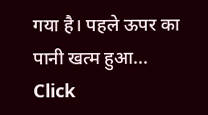गया है। पहले ऊपर का पानी खत्म हुआ...
Click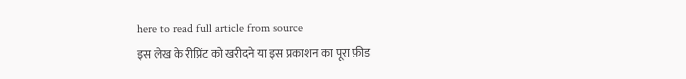here to read full article from source
इस लेख के रीप्रिंट को खरीदने या इस प्रकाशन का पूरा फ़ीड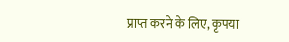प्राप्त करने के लिए, कृपया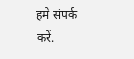हमे संपर्क करें.